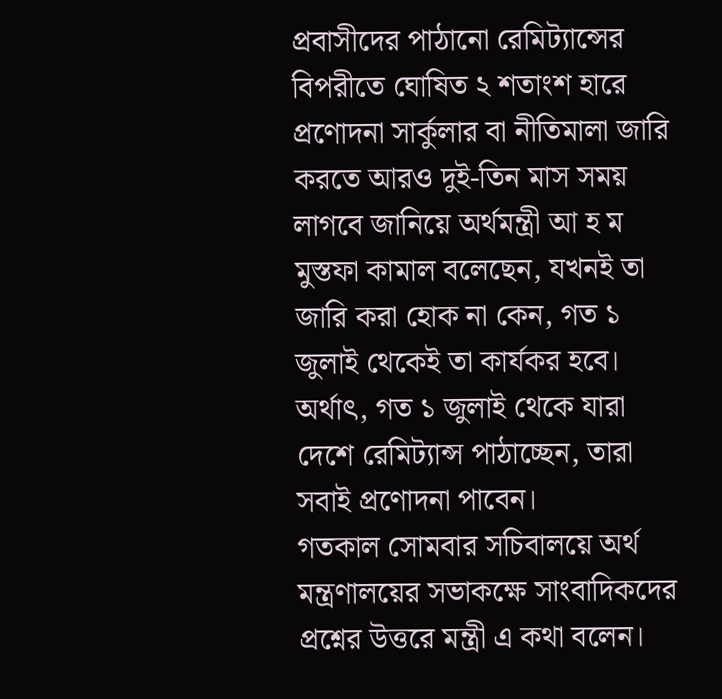প্রবাসীদের পাঠানো রেমিট্যান্সের বিপরীতে ঘোষিত ২ শতাংশ হারে প্রণোদনা সার্কুলার বা নীতিমালা জারি করতে আরও দুই-তিন মাস সময় লাগবে জানিয়ে অর্থমন্ত্রী আ হ ম মুস্তফা কামাল বলেছেন, যখনই তা জারি করা হোক না কেন, গত ১ জুলাই থেকেই তা কার্যকর হবে। অর্থাৎ, গত ১ জুলাই থেকে যারা দেশে রেমিট্যান্স পাঠাচ্ছেন, তারা সবাই প্রণোদনা পাবেন।
গতকাল সোমবার সচিবালয়ে অর্থ মন্ত্রণালয়ের সভাকক্ষে সাংবাদিকদের প্রশ্নের উত্তরে মন্ত্রী এ কথা বলেন।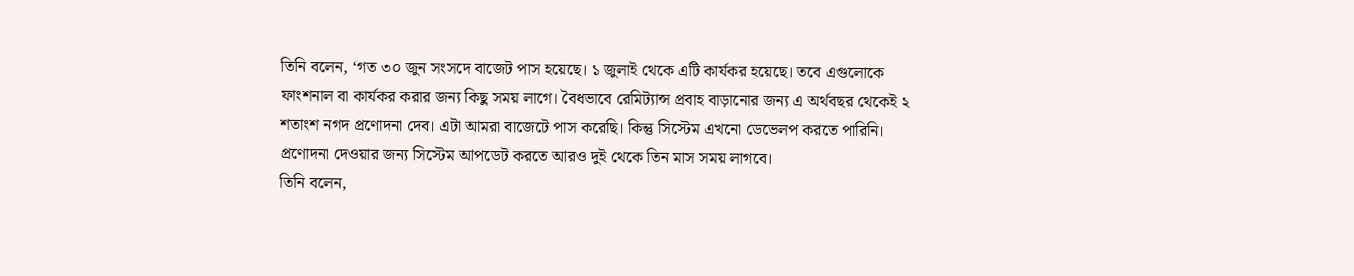তিনি বলেন, ‘গত ৩০ জুন সংসদে বাজেট পাস হয়েছে। ১ জুলাই থেকে এটি কার্যকর হয়েছে। তবে এগুলোকে ফাংশনাল বা কার্যকর করার জন্য কিছু সময় লাগে। বৈধভাবে রেমিট্যান্স প্রবাহ বাড়ানোর জন্য এ অর্থবছর থেকেই ২ শতাংশ নগদ প্রণোদনা দেব। এটা আমরা বাজেটে পাস করেছি। কিন্তু সিস্টেম এখনো ডেভেলপ করতে পারিনি। প্রণোদনা দেওয়ার জন্য সিস্টেম আপডেট করতে আরও দুই থেকে তিন মাস সময় লাগবে।
তিনি বলেন,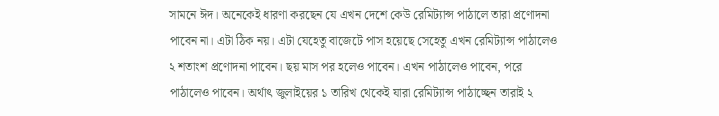সামনে ঈদ। অনেকেই ধারণা করছেন যে এখন দেশে কেউ রেমিট্যান্স পাঠালে তারা প্রণোদনা পাবেন না। এটা ঠিক নয়। এটা যেহেতু বাজেটে পাস হয়েছে সেহেতু এখন রেমিট্যান্স পাঠালেও ২ শতাংশ প্রণোদনা পাবেন। ছয় মাস পর হলেও পাবেন। এখন পাঠালেও পাবেন, পরে পাঠালেও পাবেন। অর্থাৎ জুলাইয়ের ১ তারিখ থেকেই যারা রেমিট্যান্স পাঠাচ্ছেন তারাই ২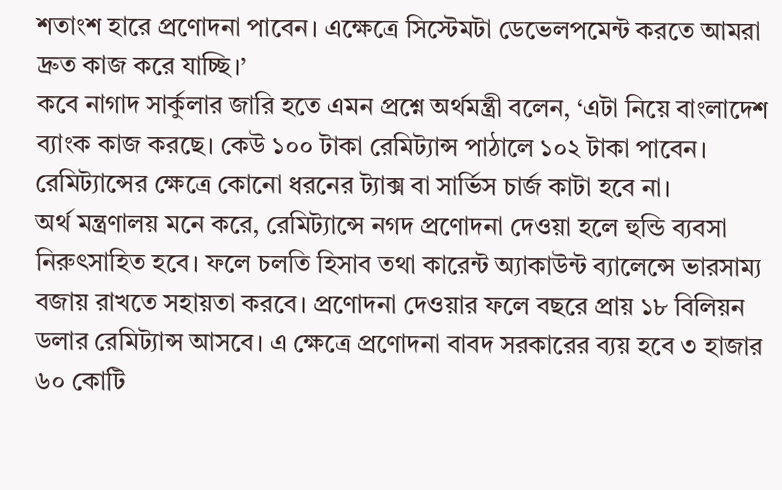শতাংশ হারে প্রণোদনা পাবেন। এক্ষেত্রে সিস্টেমটা ডেভেলপমেন্ট করতে আমরা দ্রুত কাজ করে যাচ্ছি।’
কবে নাগাদ সার্কুলার জারি হতে এমন প্রশ্নে অর্থমন্ত্রী বলেন, ‘এটা নিয়ে বাংলাদেশ ব্যাংক কাজ করছে। কেউ ১০০ টাকা রেমিট্যান্স পাঠালে ১০২ টাকা পাবেন। রেমিট্যান্সের ক্ষেত্রে কোনো ধরনের ট্যাক্স বা সার্ভিস চার্জ কাটা হবে না।
অর্থ মন্ত্রণালয় মনে করে, রেমিট্যান্সে নগদ প্রণোদনা দেওয়া হলে হুন্ডি ব্যবসা নিরুৎসাহিত হবে। ফলে চলতি হিসাব তথা কারেন্ট অ্যাকাউন্ট ব্যালেন্সে ভারসাম্য বজায় রাখতে সহায়তা করবে। প্রণোদনা দেওয়ার ফলে বছরে প্রায় ১৮ বিলিয়ন ডলার রেমিট্যান্স আসবে। এ ক্ষেত্রে প্রণোদনা বাবদ সরকারের ব্যয় হবে ৩ হাজার ৬০ কোটি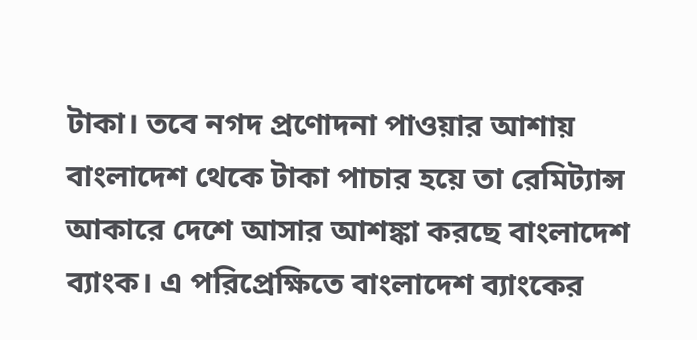টাকা। তবে নগদ প্রণোদনা পাওয়ার আশায় বাংলাদেশ থেকে টাকা পাচার হয়ে তা রেমিট্যান্স আকারে দেশে আসার আশঙ্কা করছে বাংলাদেশ ব্যাংক। এ পরিপ্রেক্ষিতে বাংলাদেশ ব্যাংকের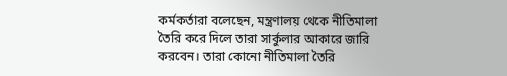কর্মকর্তারা বলেছেন, মন্ত্রণালয় থেকে নীতিমালা তৈরি করে দিলে তারা সার্কুলার আকারে জারি করবেন। তারা কোনো নীতিমালা তৈরি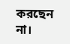করছেন না।